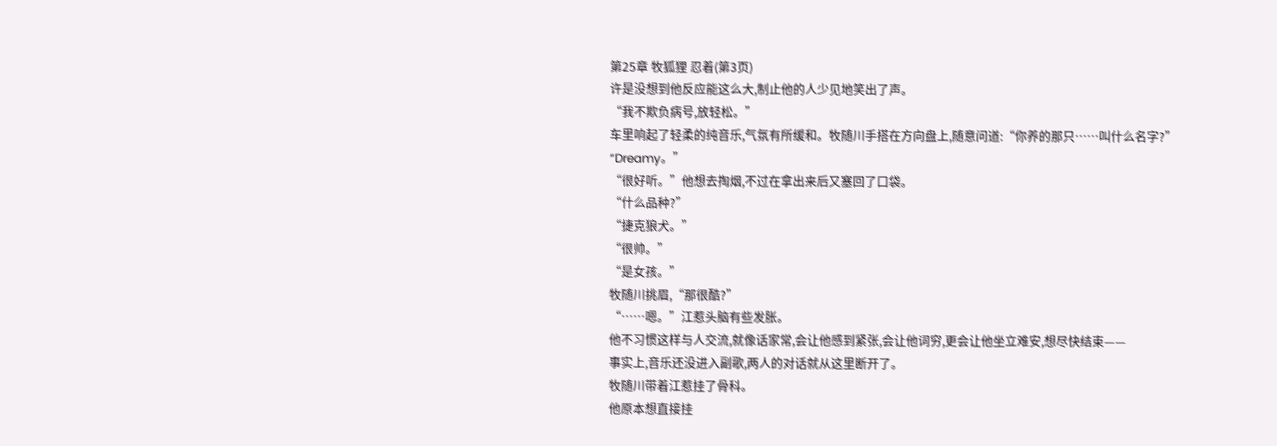第25章 牧狐狸 忍着(第3页)
许是没想到他反应能这么大,制止他的人少见地笑出了声。
“我不欺负病号,放轻松。”
车里响起了轻柔的纯音乐,气氛有所缓和。牧随川手搭在方向盘上,随意问道:“你养的那只……叫什么名字?”
“Dreamy。”
“很好听。”他想去掏烟,不过在拿出来后又塞回了口袋。
“什么品种?”
“捷克狼犬。”
“很帅。”
“是女孩。”
牧随川挑眉,“那很酷?”
“……嗯。”江惹头脑有些发胀。
他不习惯这样与人交流,就像话家常,会让他感到紧张,会让他词穷,更会让他坐立难安,想尽快结束——
事实上,音乐还没进入副歌,两人的对话就从这里断开了。
牧随川带着江惹挂了骨科。
他原本想直接挂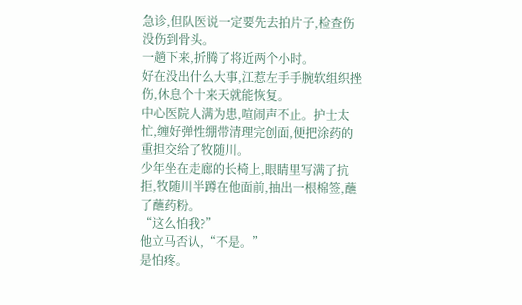急诊,但队医说一定要先去拍片子,检查伤没伤到骨头。
一趟下来,折腾了将近两个小时。
好在没出什么大事,江惹左手手腕软组织挫伤,休息个十来天就能恢复。
中心医院人满为患,喧闹声不止。护士太忙,缠好弹性绷带清理完创面,便把涂药的重担交给了牧随川。
少年坐在走廊的长椅上,眼睛里写满了抗拒,牧随川半蹲在他面前,抽出一根棉签,蘸了蘸药粉。
“这么怕我?”
他立马否认,“不是。”
是怕疼。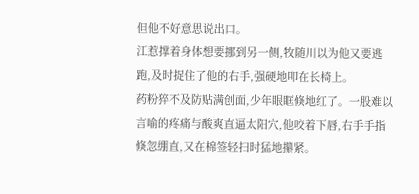但他不好意思说出口。
江惹撑着身体想要挪到另一侧,牧随川以为他又要逃跑,及时捉住了他的右手,强硬地叩在长椅上。
药粉猝不及防贴满创面,少年眼眶倏地红了。一股难以言喻的疼痛与酸爽直逼太阳穴,他咬着下唇,右手手指倏忽绷直,又在棉签轻扫时猛地攥紧。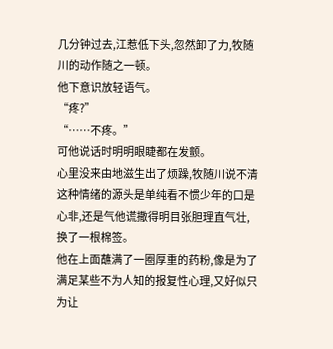几分钟过去,江惹低下头,忽然卸了力,牧随川的动作随之一顿。
他下意识放轻语气。
“疼?”
“……不疼。”
可他说话时明明眼睫都在发颤。
心里没来由地滋生出了烦躁,牧随川说不清这种情绪的源头是单纯看不惯少年的口是心非,还是气他谎撒得明目张胆理直气壮,换了一根棉签。
他在上面蘸满了一圈厚重的药粉,像是为了满足某些不为人知的报复性心理,又好似只为让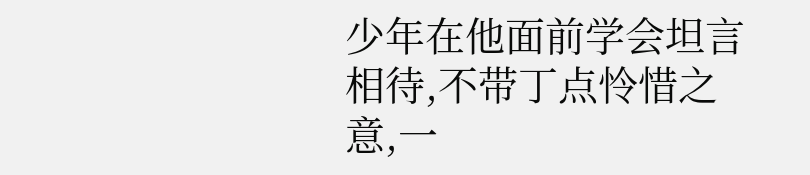少年在他面前学会坦言相待,不带丁点怜惜之意,一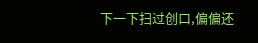下一下扫过创口,偏偏还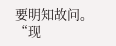要明知故问。
“现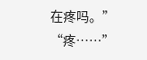在疼吗。”
“疼……”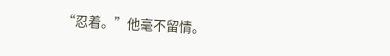“忍着。”他毫不留情。